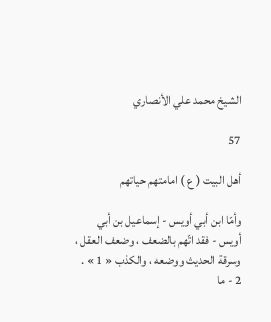الشيخ محمد علي الأنصاري

57

أهل البيت ( ع ) امامتهم حياتهم

وأمّا ابن أبي أويس - إسماعيل بن أبي أويس - فقد اتّهم بالضعف ، وضعف العقل ، وسرقة الحديث ووضعه ، والكذب « 1 » . 2 - ما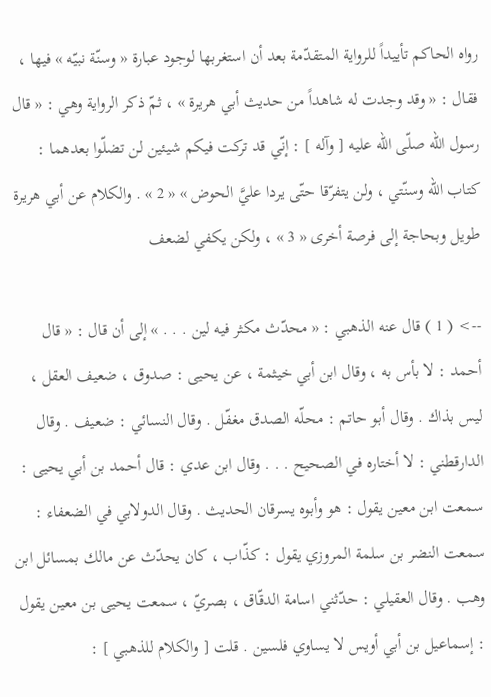رواه الحاكم تأييداً للرواية المتقدّمة بعد أن استغربها لوجود عبارة « وسنّة نبيّه » فيها ، فقال : « وقد وجدت له شاهداً من حديث أبي هريرة » ، ثمّ ذكر الرواية وهي : « قال رسول اللّه صلّى اللّه عليه [ وآله ] : إنّي قد تركت فيكم شيئين لن تضلّوا بعدهما : كتاب اللّه وسنّتي ، ولن يتفرّقا حتّى يردا عليَّ الحوض » « 2 » . والكلام عن أبي هريرة طويل وبحاجة إلى فرصة أخرى « 3 » ، ولكن يكفي لضعف

--> ( 1 ) قال عنه الذهبي : « محدّث مكثر فيه لين . . . » إلى أن قال : « قال أحمد : لا بأس به ، وقال ابن أبي خيثمة ، عن يحيى : صدوق ، ضعيف العقل ، ليس بذاك . وقال أبو حاتم : محلّه الصدق مغفّل . وقال النسائي : ضعيف . وقال الدارقطني : لا أختاره في الصحيح . . . وقال ابن عدي : قال أحمد بن أبي يحيى : سمعت ابن معين يقول : هو وأبوه يسرقان الحديث . وقال الدولابي في الضعفاء : سمعت النضر بن سلمة المروزي يقول : كذّاب ، كان يحدّث عن مالك بمسائل ابن وهب . وقال العقيلي : حدّثني اسامة الدقّاق ، بصريّ ، سمعت يحيى بن معين يقول : إسماعيل بن أبي أويس لا يساوي فلسين . قلت [ والكلام للذهبي ] :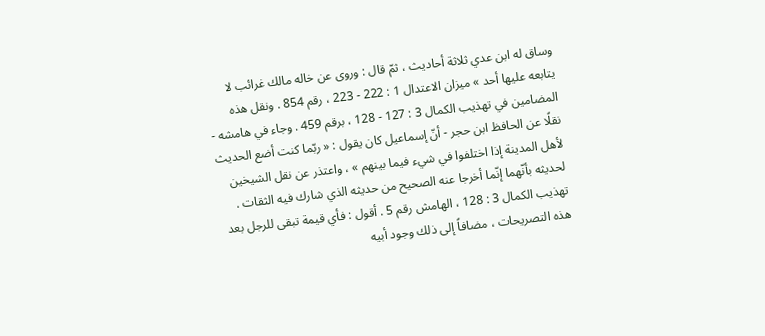وساق له ابن عدي ثلاثة أحاديث ، ثمّ قال : وروى عن خاله مالك غرائب لا يتابعه عليها أحد » ميزان الاعتدال 1 : 222 - 223 ، رقم 854 . ونقل هذه المضامين في تهذيب الكمال 3 : 127 - 128 ، برقم 459 . وجاء في هامشه - نقلًا عن الحافظ ابن حجر - أنّ إسماعيل كان يقول : « ربّما كنت أضع الحديث لأهل المدينة إذا اختلفوا في شيء فيما بينهم » ، واعتذر عن نقل الشيخين لحديثه بأنّهما إنّما أخرجا عنه الصحيح من حديثه الذي شارك فيه الثقات . تهذيب الكمال 3 : 128 ، الهامش رقم 5 . أقول : فأي قيمة تبقى للرجل بعد هذه التصريحات ، مضافاً إلى ذلك وجود أبيه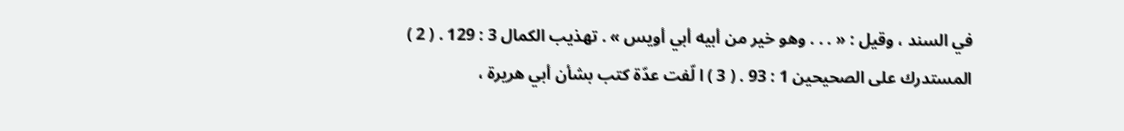في السند ، وقيل : « . . . وهو خير من أبيه أبي أويس » . تهذيب الكمال 3 : 129 . ( 2 ) المستدرك على الصحيحين 1 : 93 . ( 3 ) ا لّفت عدّة كتب بشأن أبي هريرة ،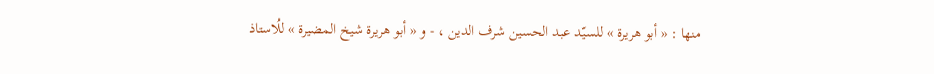منها : « أبو هريرة » للسيّد عبد الحسين شرف الدين ، - و « أبو هريرة شيخ المضيرة » للُاستاذ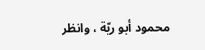محمود أبو ريّة ، وانظر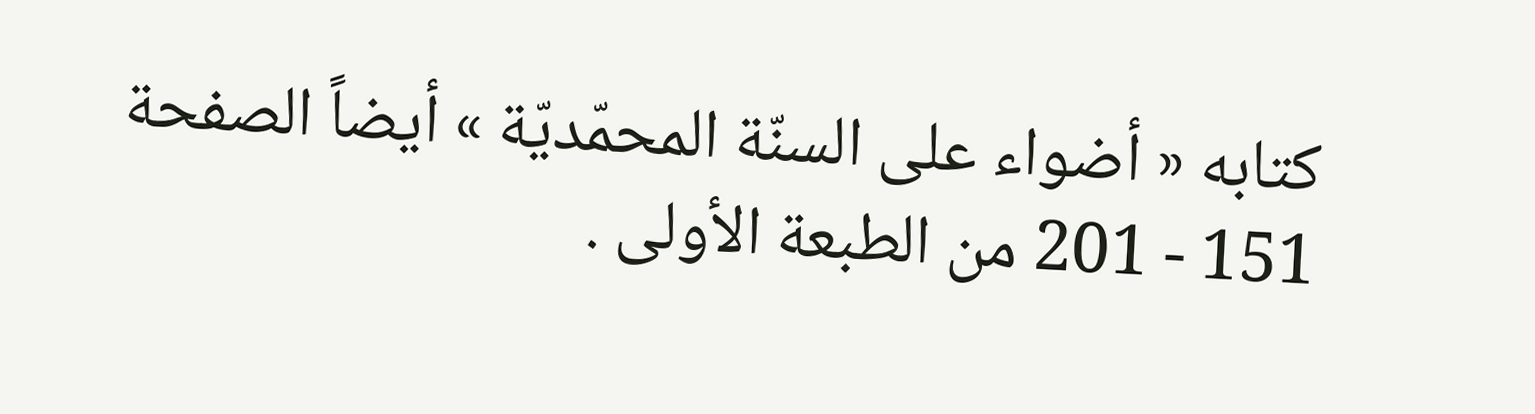كتابه « أضواء على السنّة المحمّديّة » أيضاً الصفحة 151 - 201 من الطبعة الأولى .